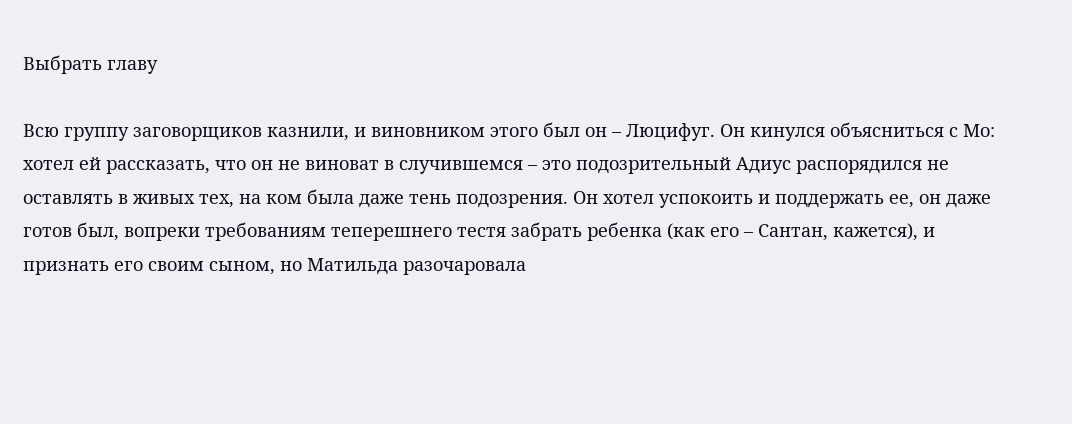Выбрать главу

Всю группу заговорщиков казнили, и виновником этого был он – Люцифуг. Он кинулся объясниться с Мо: хотел ей рассказать, что он не виноват в случившемся – это подозрительный Адиус распорядился не оставлять в живых тех, на ком была даже тень подозрения. Он хотел успокоить и поддержать ее, он даже готов был, вопреки требованиям теперешнего тестя забрать ребенка (как его – Сантан, кажется), и признать его своим сыном, но Матильда разочаровала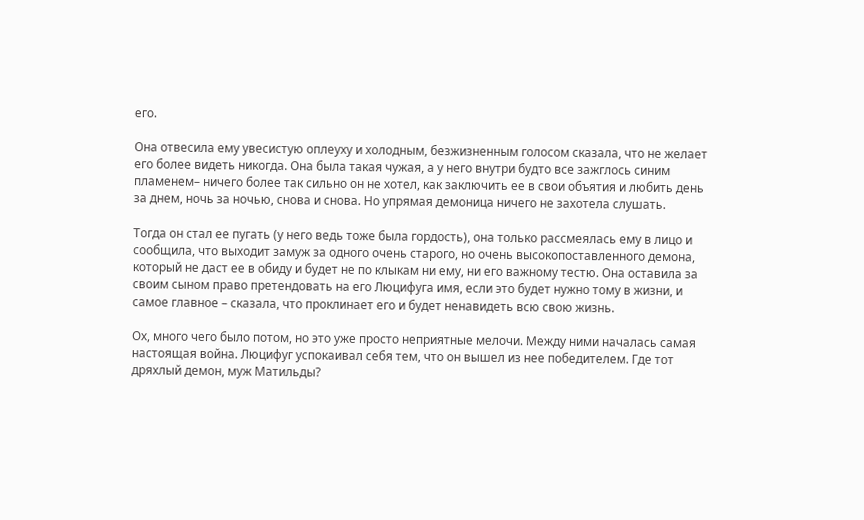его.

Она отвесила ему увесистую оплеуху и холодным, безжизненным голосом сказала, что не желает его более видеть никогда. Она была такая чужая, а у него внутри будто все зажглось синим пламенем– ничего более так сильно он не хотел, как заключить ее в свои объятия и любить день за днем, ночь за ночью, снова и снова. Но упрямая демоница ничего не захотела слушать.

Тогда он стал ее пугать (у него ведь тоже была гордость), она только рассмеялась ему в лицо и сообщила, что выходит замуж за одного очень старого, но очень высокопоставленного демона, который не даст ее в обиду и будет не по клыкам ни ему, ни его важному тестю. Она оставила за своим сыном право претендовать на его Люцифуга имя, если это будет нужно тому в жизни, и самое главное – сказала, что проклинает его и будет ненавидеть всю свою жизнь.

Ох, много чего было потом, но это уже просто неприятные мелочи. Между ними началась самая настоящая война. Люцифуг успокаивал себя тем, что он вышел из нее победителем. Где тот дряхлый демон, муж Матильды?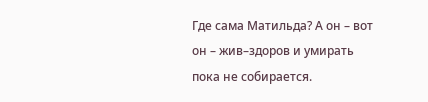Где сама Матильда? А он – вот он – жив–здоров и умирать пока не собирается.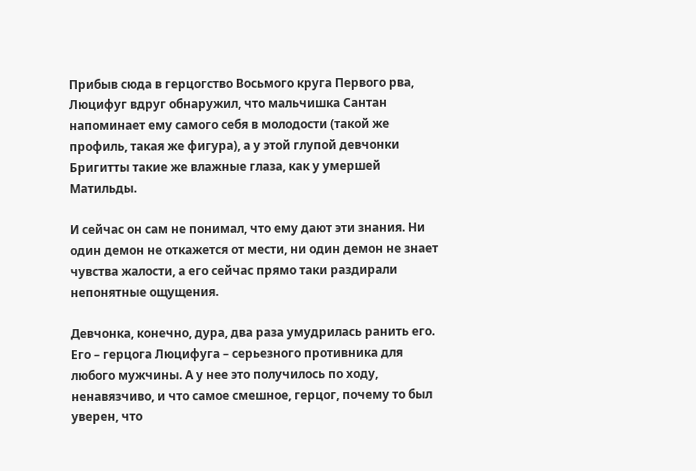Прибыв сюда в герцогство Восьмого круга Первого рва, Люцифуг вдруг обнаружил, что мальчишка Сантан напоминает ему самого себя в молодости (такой же профиль, такая же фигура), а у этой глупой девчонки Бригитты такие же влажные глаза, как у умершей Матильды.

И сейчас он сам не понимал, что ему дают эти знания. Ни один демон не откажется от мести, ни один демон не знает чувства жалости, а его сейчас прямо таки раздирали непонятные ощущения.

Девчонка, конечно, дура, два раза умудрилась ранить его. Его – герцога Люцифуга – серьезного противника для любого мужчины. А у нее это получилось по ходу, ненавязчиво, и что самое смешное, герцог, почему то был уверен, что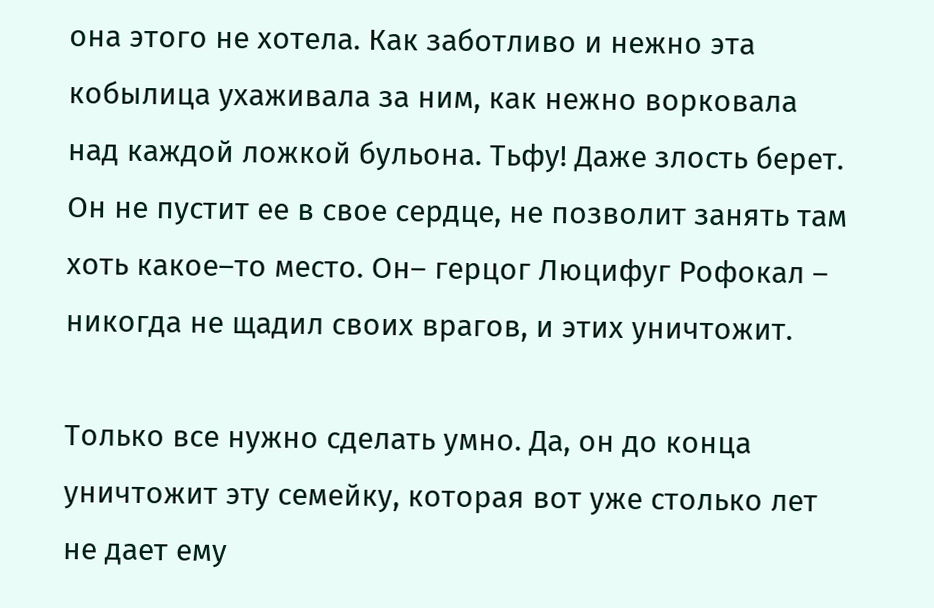она этого не хотела. Как заботливо и нежно эта кобылица ухаживала за ним, как нежно ворковала над каждой ложкой бульона. Тьфу! Даже злость берет. Он не пустит ее в свое сердце, не позволит занять там хоть какое–то место. Он– герцог Люцифуг Рофокал – никогда не щадил своих врагов, и этих уничтожит.

Только все нужно сделать умно. Да, он до конца уничтожит эту семейку, которая вот уже столько лет не дает ему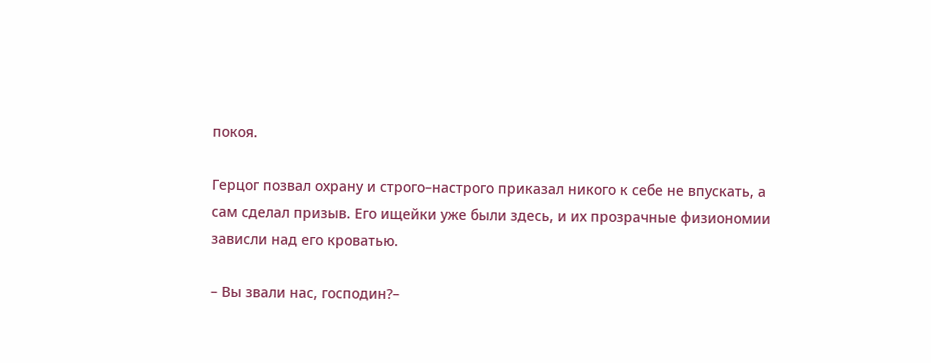покоя.

Герцог позвал охрану и строго–настрого приказал никого к себе не впускать, а сам сделал призыв. Его ищейки уже были здесь, и их прозрачные физиономии зависли над его кроватью.

– Вы звали нас, господин?–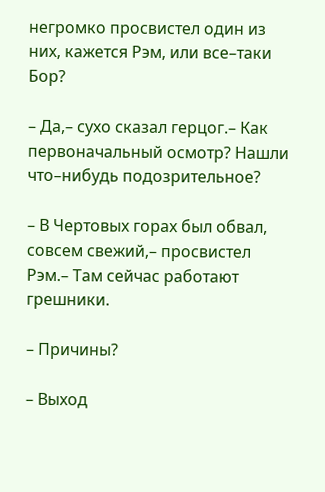негромко просвистел один из них, кажется Рэм, или все–таки Бор?

– Да,– сухо сказал герцог.– Как первоначальный осмотр? Нашли что–нибудь подозрительное?

– В Чертовых горах был обвал, совсем свежий,– просвистел Рэм.– Там сейчас работают грешники.

– Причины?

– Выход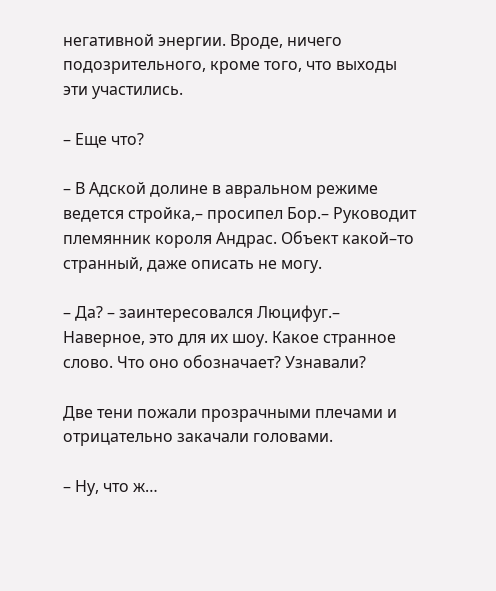негативной энергии. Вроде, ничего подозрительного, кроме того, что выходы эти участились.

– Еще что?

– В Адской долине в авральном режиме ведется стройка,– просипел Бор.– Руководит племянник короля Андрас. Объект какой–то странный, даже описать не могу.

– Да? – заинтересовался Люцифуг.– Наверное, это для их шоу. Какое странное слово. Что оно обозначает? Узнавали?

Две тени пожали прозрачными плечами и отрицательно закачали головами.

– Ну, что ж…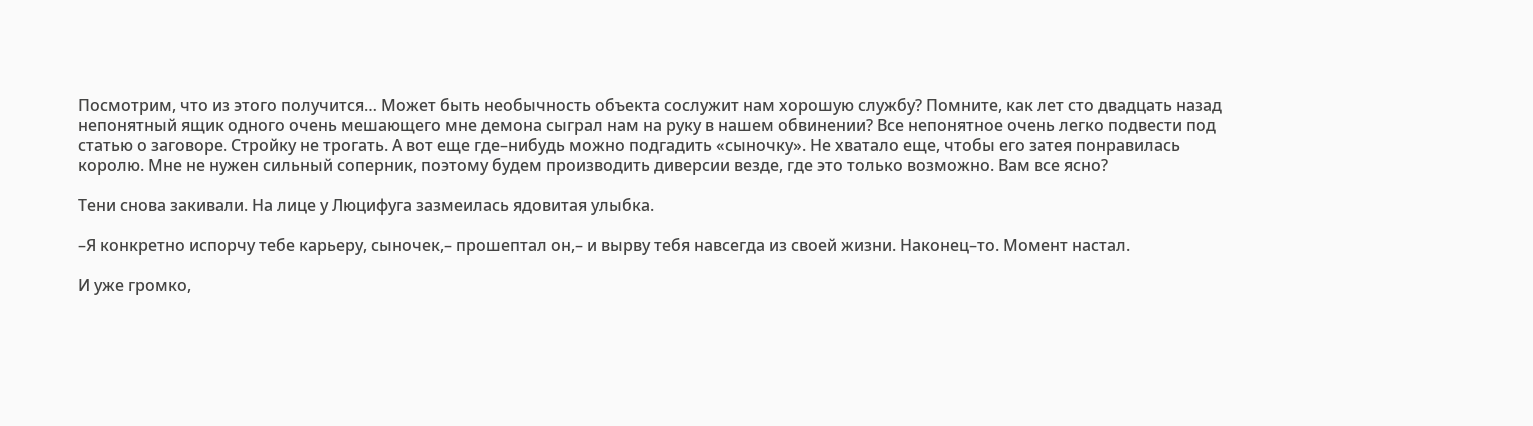Посмотрим, что из этого получится… Может быть необычность объекта сослужит нам хорошую службу? Помните, как лет сто двадцать назад непонятный ящик одного очень мешающего мне демона сыграл нам на руку в нашем обвинении? Все непонятное очень легко подвести под статью о заговоре. Стройку не трогать. А вот еще где–нибудь можно подгадить «сыночку». Не хватало еще, чтобы его затея понравилась королю. Мне не нужен сильный соперник, поэтому будем производить диверсии везде, где это только возможно. Вам все ясно?

Тени снова закивали. На лице у Люцифуга зазмеилась ядовитая улыбка.

–Я конкретно испорчу тебе карьеру, сыночек,– прошептал он,– и вырву тебя навсегда из своей жизни. Наконец–то. Момент настал.

И уже громко,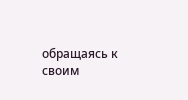обращаясь к своим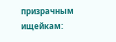призрачным ищейкам: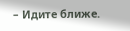– Идите ближе.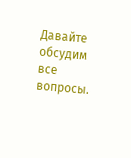Давайте обсудим все вопросы.